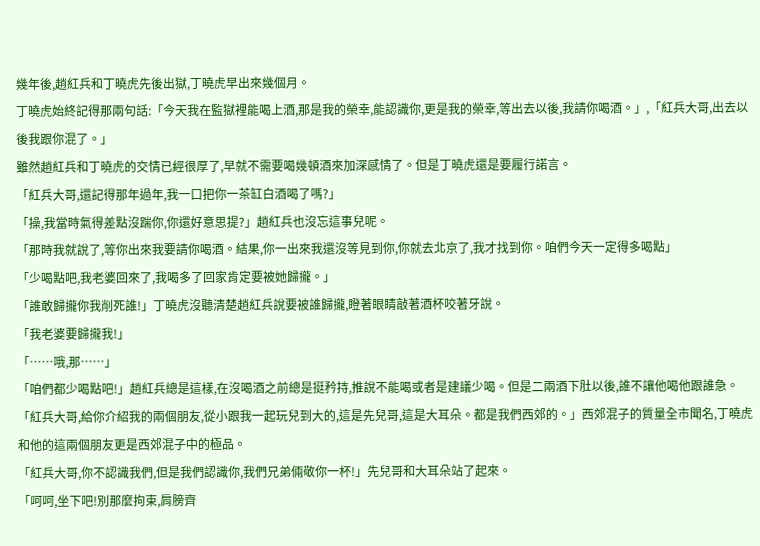幾年後,趙紅兵和丁曉虎先後出獄,丁曉虎早出來幾個月。
丁曉虎始終記得那兩句話:「今天我在監獄裡能喝上酒,那是我的榮幸,能認識你,更是我的榮幸,等出去以後,我請你喝酒。」,「紅兵大哥,出去以後我跟你混了。」
雖然趙紅兵和丁曉虎的交情已經很厚了,早就不需要喝幾頓酒來加深感情了。但是丁曉虎還是要履行諾言。
「紅兵大哥,還記得那年過年,我一口把你一茶缸白酒喝了嗎?」
「操,我當時氣得差點沒踹你,你還好意思提?」趙紅兵也沒忘這事兒呢。
「那時我就說了,等你出來我要請你喝酒。結果,你一出來我還沒等見到你,你就去北京了,我才找到你。咱們今天一定得多喝點」
「少喝點吧,我老婆回來了,我喝多了回家肯定要被她歸攏。」
「誰敢歸攏你我削死誰!」丁曉虎沒聽清楚趙紅兵說要被誰歸攏,瞪著眼睛敲著酒杯咬著牙說。
「我老婆要歸攏我!」
「……哦,那……」
「咱們都少喝點吧!」趙紅兵總是這樣,在沒喝酒之前總是挺矜持,推說不能喝或者是建議少喝。但是二兩酒下肚以後,誰不讓他喝他跟誰急。
「紅兵大哥,給你介紹我的兩個朋友,從小跟我一起玩兒到大的,這是先兒哥,這是大耳朵。都是我們西郊的。」西郊混子的質量全市聞名,丁曉虎和他的這兩個朋友更是西郊混子中的極品。
「紅兵大哥,你不認識我們,但是我們認識你,我們兄弟倆敬你一杯!」先兒哥和大耳朵站了起來。
「呵呵,坐下吧!別那麼拘束,肩膀齊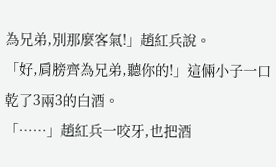為兄弟,別那麼客氣!」趙紅兵說。
「好,肩膀齊為兄弟,聽你的!」這倆小子一口乾了3兩3的白酒。
「……」趙紅兵一咬牙,也把酒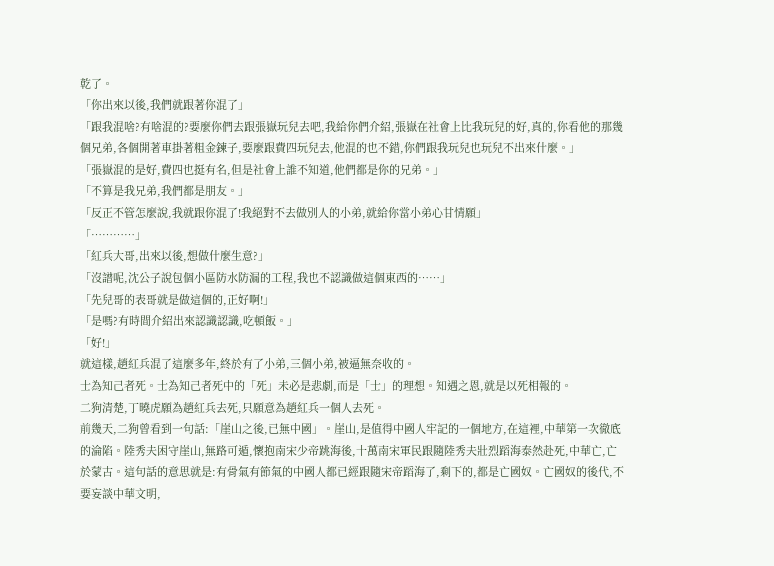乾了。
「你出來以後,我們就跟著你混了」
「跟我混啥?有啥混的?要麼你們去跟張嶽玩兒去吧,我給你們介紹,張嶽在社會上比我玩兒的好,真的,你看他的那幾個兄弟,各個開著車掛著粗金鍊子,要麼跟費四玩兒去,他混的也不錯,你們跟我玩兒也玩兒不出來什麼。」
「張嶽混的是好,費四也挺有名,但是社會上誰不知道,他們都是你的兄弟。」
「不算是我兄弟,我們都是朋友。」
「反正不管怎麼說,我就跟你混了!我絕對不去做別人的小弟,就給你當小弟心甘情願」
「…………」
「紅兵大哥,出來以後,想做什麼生意?」
「沒譜呢,沈公子說包個小區防水防漏的工程,我也不認識做這個東西的……」
「先兒哥的表哥就是做這個的,正好啊!」
「是嗎?有時間介紹出來認識認識,吃頓飯。」
「好!」
就這樣,趙紅兵混了這麼多年,終於有了小弟,三個小弟,被逼無奈收的。
士為知己者死。士為知己者死中的「死」未必是悲劇,而是「士」的理想。知遇之恩,就是以死相報的。
二狗清楚,丁曉虎願為趙紅兵去死,只願意為趙紅兵一個人去死。
前幾天,二狗曾看到一句話:「崖山之後,已無中國」。崖山,是值得中國人牢記的一個地方,在這裡,中華第一次徹底的淪陷。陸秀夫困守崖山,無路可遁,懷抱南宋少帝跳海後,十萬南宋軍民跟隨陸秀夫壯烈蹈海泰然赴死,中華亡,亡於蒙古。這句話的意思就是:有骨氣有節氣的中國人都已經跟隨宋帝蹈海了,剩下的,都是亡國奴。亡國奴的後代,不要妄談中華文明,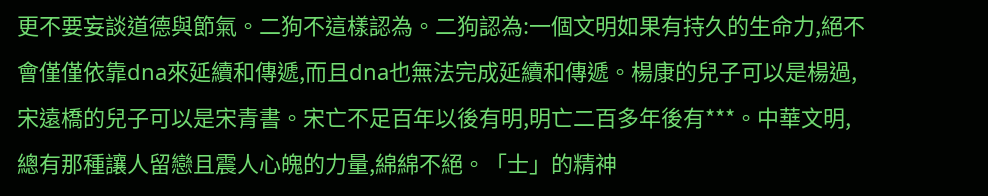更不要妄談道德與節氣。二狗不這樣認為。二狗認為:一個文明如果有持久的生命力,絕不會僅僅依靠dna來延續和傳遞,而且dna也無法完成延續和傳遞。楊康的兒子可以是楊過,宋遠橋的兒子可以是宋青書。宋亡不足百年以後有明,明亡二百多年後有***。中華文明,總有那種讓人留戀且震人心魄的力量,綿綿不絕。「士」的精神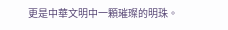更是中華文明中一顆璀璨的明珠。